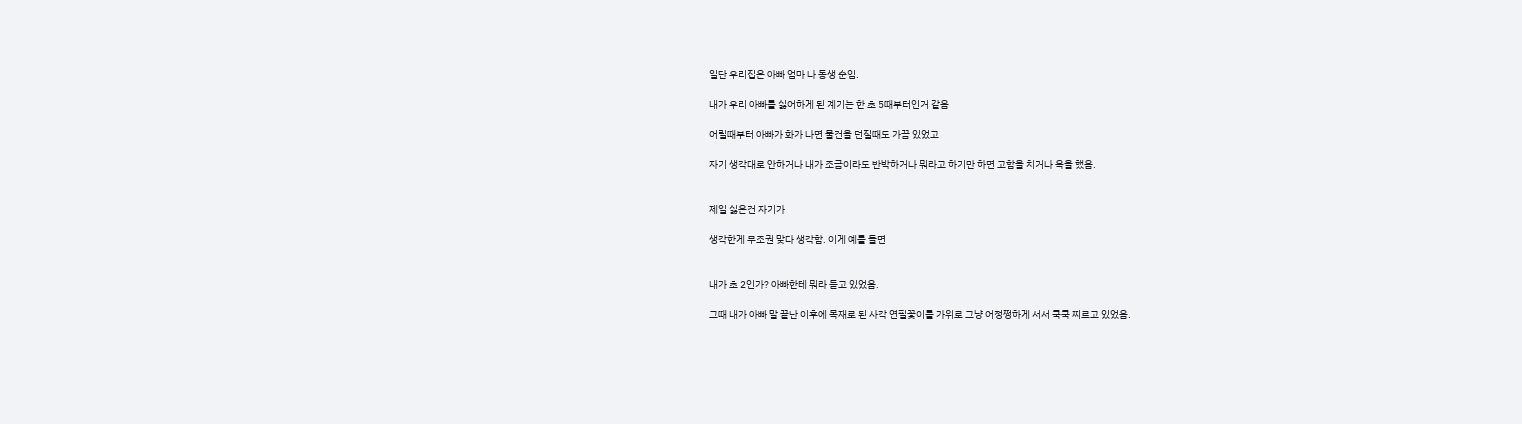일단 우리집은 아빠 엄마 나 동생 순임.

내가 우리 아빠를 싫어하게 된 계기는 한 초 5때부터인거 같음

어릴때부터 아빠가 화가 나면 물건을 던질때도 가끔 있었고

자기 생각대로 안하거나 내가 조금이라도 반박하거나 뭐라고 하기만 하면 고함을 치거나 욕을 했음.


제일 싫은건 자기가

생각한게 무조권 맞다 생각함. 이게 예를 들면


내가 초 2인가? 아빠한테 뭐라 듣고 있었음.

그때 내가 아빠 말 끝난 이후에 목재로 된 사각 연필꽃이를 가위로 그냥 어정쩡하게 서서 쿡쿡 찌르고 있었음.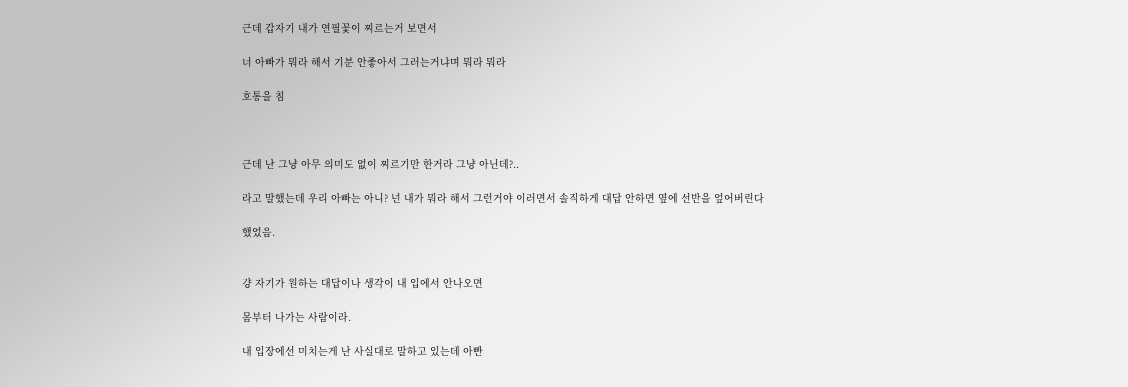근데 갑자기 내가 연필꽃이 찌르는거 보면서

너 아빠가 뭐라 해서 기분 안좋아서 그러는거냐며 뭐라 뭐라

호통을 침



근데 난 그냥 아무 의미도 없이 찌르기만 한거라 그냥 아닌데?..

라고 말했는데 우리 아빠는 아니? 넌 내가 뭐라 해서 그런거야 이러면서 솔직하게 대답 안하면 옆에 선반을 엎어버린다

했었음.


걍 자기가 원하는 대답이나 생각이 내 입에서 안나오면

몸부터 나가는 사람이라.

내 입장에선 미치는게 난 사실대로 말하고 있는데 아빤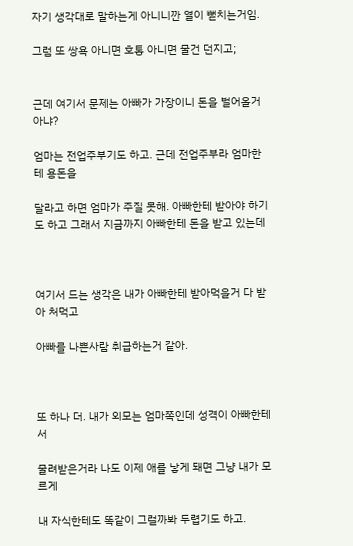자기 생각대로 말하는게 아니니깐 열이 뻗치는거임.

그럼 또 쌍욕 아니면 호통 아니면 물건 던지고;


근데 여기서 문제는 아빠가 가장이니 돈을 벌어올거 아냐?

엄마는 전업주부기도 하고. 근데 전업주부라 엄마한테 용돈을

달라고 하면 엄마가 주질 못해. 아빠한테 받아야 하기도 하고 그래서 지금까지 아빠한테 돈을 받고 있는데



여기서 드는 생각은 내가 아빠한테 받아먹을거 다 받아 처먹고

아빠를 나쁜사람 취급하는거 같아.



또 하나 더. 내가 외모는 엄마쪽인데 성격이 아빠한테서

물려받은거라 나도 이제 애를 낳게 돼면 그냥 내가 모르게

내 자식한테도 똑같이 그럴까봐 두렵기도 하고.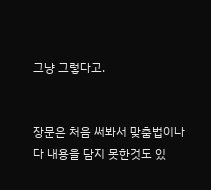그냥 그렇다고.


장문은 처음 써봐서 맞춤법이나 다 내용을 담지 못한것도 있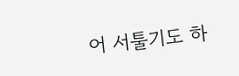어 서툴기도 하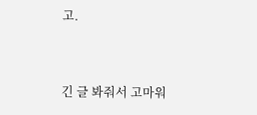고.


긴 글 봐줘서 고마워